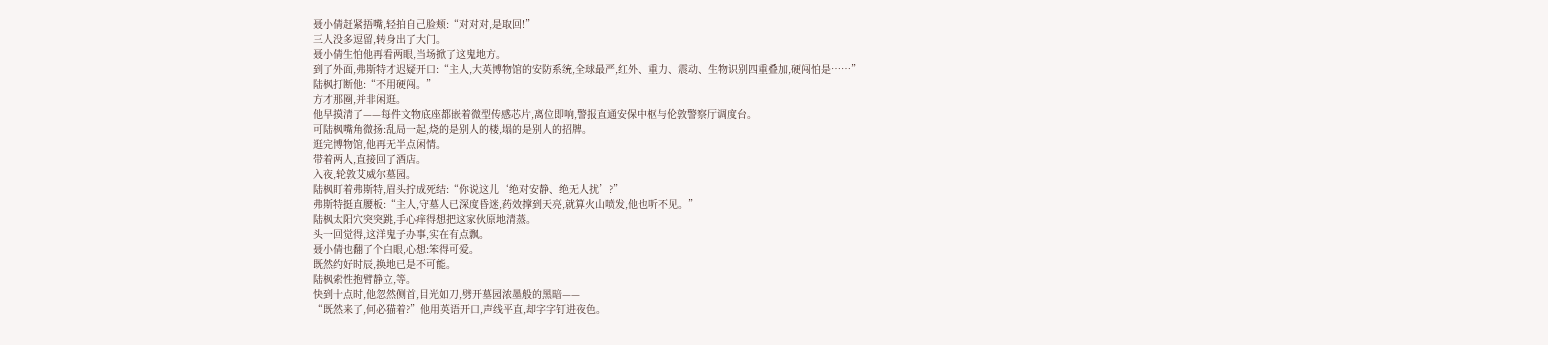聂小倩赶紧捂嘴,轻拍自己脸颊:“对对对,是取回!”
三人没多逗留,转身出了大门。
聂小倩生怕他再看两眼,当场掀了这鬼地方。
到了外面,弗斯特才迟疑开口:“主人,大英博物馆的安防系统,全球最严,红外、重力、震动、生物识别四重叠加,硬闯怕是……”
陆枫打断他:“不用硬闯。”
方才那圈,并非闲逛。
他早摸清了——每件文物底座都嵌着微型传感芯片,离位即响,警报直通安保中枢与伦敦警察厅调度台。
可陆枫嘴角微扬:乱局一起,烧的是别人的楼,塌的是别人的招牌。
逛完博物馆,他再无半点闲情。
带着两人,直接回了酒店。
入夜,轮敦艾威尔墓园。
陆枫盯着弗斯特,眉头拧成死结:“你说这儿‘绝对安静、绝无人扰’?”
弗斯特挺直腰板:“主人,守墓人已深度昏迷,药效撑到天亮,就算火山喷发,他也听不见。”
陆枫太阳穴突突跳,手心痒得想把这家伙原地清蒸。
头一回觉得,这洋鬼子办事,实在有点飘。
聂小倩也翻了个白眼,心想:笨得可爱。
既然约好时辰,换地已是不可能。
陆枫索性抱臂静立,等。
快到十点时,他忽然侧首,目光如刀,劈开墓园浓墨般的黑暗——
“既然来了,何必猫着?”他用英语开口,声线平直,却字字钉进夜色。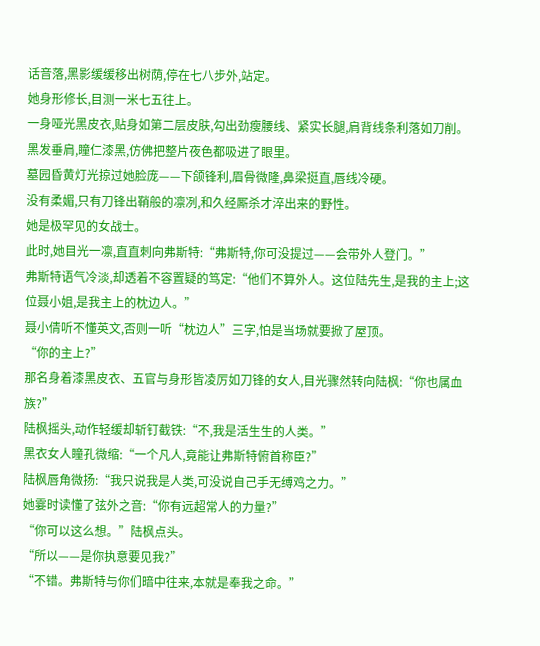话音落,黑影缓缓移出树荫,停在七八步外,站定。
她身形修长,目测一米七五往上。
一身哑光黑皮衣,贴身如第二层皮肤,勾出劲瘦腰线、紧实长腿,肩背线条利落如刀削。
黑发垂肩,瞳仁漆黑,仿佛把整片夜色都吸进了眼里。
墓园昏黄灯光掠过她脸庞——下颌锋利,眉骨微隆,鼻梁挺直,唇线冷硬。
没有柔媚,只有刀锋出鞘般的凛冽,和久经厮杀才淬出来的野性。
她是极罕见的女战士。
此时,她目光一凛,直直刺向弗斯特:“弗斯特,你可没提过——会带外人登门。”
弗斯特语气冷淡,却透着不容置疑的笃定:“他们不算外人。这位陆先生,是我的主上;这位聂小姐,是我主上的枕边人。”
聂小倩听不懂英文,否则一听“枕边人”三字,怕是当场就要掀了屋顶。
“你的主上?”
那名身着漆黑皮衣、五官与身形皆凌厉如刀锋的女人,目光骤然转向陆枫:“你也属血族?”
陆枫摇头,动作轻缓却斩钉截铁:“不,我是活生生的人类。”
黑衣女人瞳孔微缩:“一个凡人,竟能让弗斯特俯首称臣?”
陆枫唇角微扬:“我只说我是人类,可没说自己手无缚鸡之力。”
她霎时读懂了弦外之音:“你有远超常人的力量?”
“你可以这么想。”陆枫点头。
“所以——是你执意要见我?”
“不错。弗斯特与你们暗中往来,本就是奉我之命。”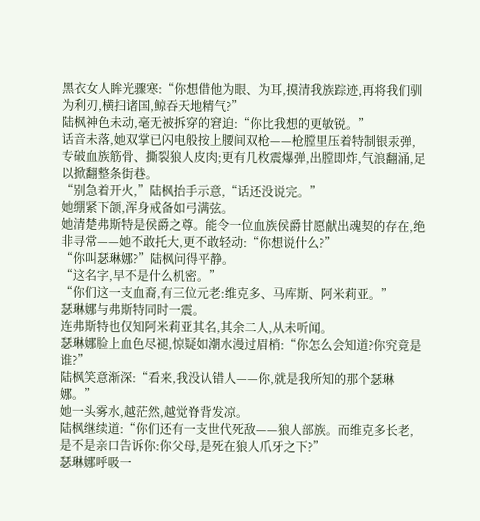黑衣女人眸光骤寒:“你想借他为眼、为耳,摸清我族踪迹,再将我们驯为利刃,横扫诸国,鲸吞天地精气?”
陆枫神色未动,毫无被拆穿的窘迫:“你比我想的更敏锐。”
话音未落,她双掌已闪电般按上腰间双枪——枪膛里压着特制银汞弹,专破血族筋骨、撕裂狼人皮肉;更有几枚震爆弹,出膛即炸,气浪翻涌,足以掀翻整条街巷。
“别急着开火,”陆枫抬手示意,“话还没说完。”
她绷紧下颌,浑身戒备如弓满弦。
她清楚弗斯特是侯爵之尊。能令一位血族侯爵甘愿献出魂契的存在,绝非寻常——她不敢托大,更不敢轻动:“你想说什么?”
“你叫瑟琳娜?”陆枫问得平静。
“这名字,早不是什么机密。”
“你们这一支血裔,有三位元老:维克多、马库斯、阿米莉亚。”
瑟琳娜与弗斯特同时一震。
连弗斯特也仅知阿米莉亚其名,其余二人,从未听闻。
瑟琳娜脸上血色尽褪,惊疑如潮水漫过眉梢:“你怎么会知道?你究竟是谁?”
陆枫笑意渐深:“看来,我没认错人——你,就是我所知的那个瑟琳娜。”
她一头雾水,越茫然,越觉脊背发凉。
陆枫继续道:“你们还有一支世代死敌——狼人部族。而维克多长老,是不是亲口告诉你:你父母,是死在狼人爪牙之下?”
瑟琳娜呼吸一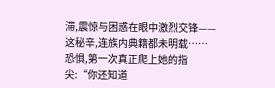滞,震惊与困惑在眼中激烈交锋——这秘辛,连族内典籍都未明载……
恐惧,第一次真正爬上她的指尖:“你还知道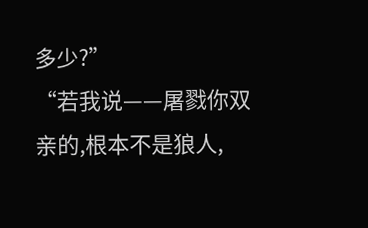多少?”
“若我说——屠戮你双亲的,根本不是狼人,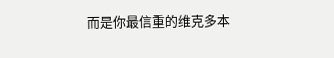而是你最信重的维克多本